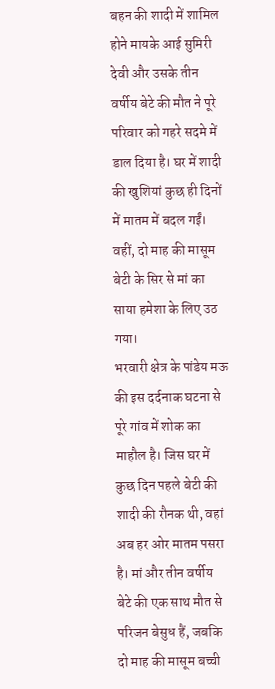बहन की शादी में शामिल होने मायके आई सुमिरी देवी और उसके तीन वर्षीय बेटे की मौत ने पूरे परिवार को गहरे सदमे में डाल दिया है। घर में शादी की खुशियां कुछ ही दिनों में मातम में बदल गईं। वहीं, दो माह की मासूम बेटी के सिर से मां का साया हमेशा के लिए उठ गया।
भरवारी क्षेत्र के पांडेय मऊ की इस दर्दनाक घटना से पूरे गांव में शोक का माहौल है। जिस घर में कुछ दिन पहले बेटी की शादी की रौनक थी, वहां अब हर ओर मातम पसरा है। मां और तीन वर्षीय बेटे की एक साथ मौत से परिजन बेसुध हैं, जबकि दो माह की मासूम बच्ची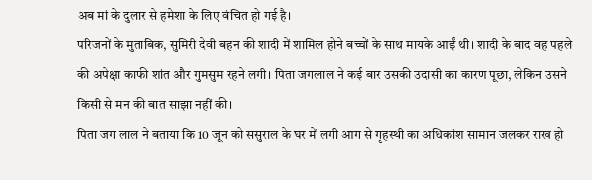अब मां के दुलार से हमेशा के लिए वंचित हो गई है।
परिजनों के मुताबिक, सुमिरी देवी बहन की शादी में शामिल होने बच्चों के साथ मायके आईं थी। शादी के बाद वह पहले की अपेक्षा काफी शांत और गुमसुम रहने लगी। पिता जगलाल ने कई बार उसकी उदासी का कारण पूछा, लेकिन उसने किसी से मन की बात साझा नहीं की।
पिता जग लाल ने बताया कि 10 जून को ससुराल के घर में लगी आग से गृहस्थी का अधिकांश सामान जलकर राख हो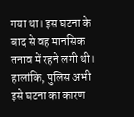गया था। इस घटना के बाद से वह मानसिक तनाव में रहने लगी थी। हालांकि, पुलिस अभी इसे घटना का कारण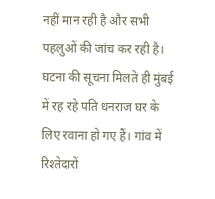नहीं मान रही है और सभी पहलुओं की जांच कर रही है।
घटना की सूचना मिलते ही मुंबई में रह रहे पति धनराज घर के लिए रवाना हो गए हैं। गांव में रिश्तेदारों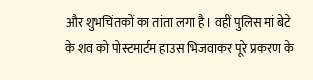और शुभचिंतकों का तांता लगा है। वहीं पुलिस मां बेटे के शव को पोस्टमार्टम हाउस भिजवाकर पूरे प्रकरण के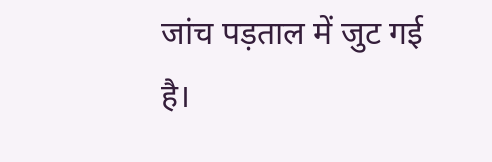जांच पड़ताल में जुट गई है।